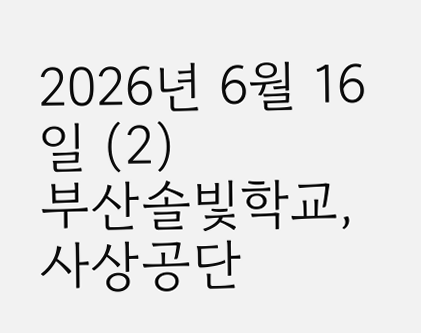2026년 6월 16일 (2)
부산솔빛학교, 사상공단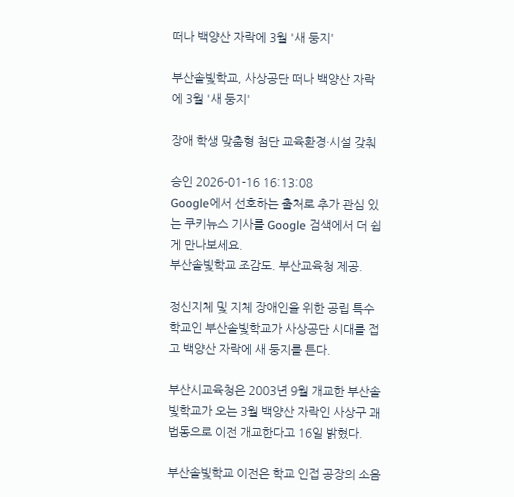떠나 백양산 자락에 3월 '새 둥지'

부산솔빛학교, 사상공단 떠나 백양산 자락에 3월 '새 둥지'

장애 학생 맞춤형 첨단 교육환경·시설 갖춰

승인 2026-01-16 16:13:08
Google에서 선호하는 출처로 추가 관심 있는 쿠키뉴스 기사를 Google 검색에서 더 쉽게 만나보세요.
부산솔빛학교 조감도. 부산교육청 제공.

정신지체 및 지체 장애인을 위한 공립 특수학교인 부산솔빛학교가 사상공단 시대를 접고 백양산 자락에 새 둥지를 튼다.

부산시교육청은 2003년 9월 개교한 부산솔빛학교가 오는 3월 백양산 자락인 사상구 괘법동으로 이전 개교한다고 16일 밝혔다.

부산솔빛학교 이전은 학교 인접 공장의 소음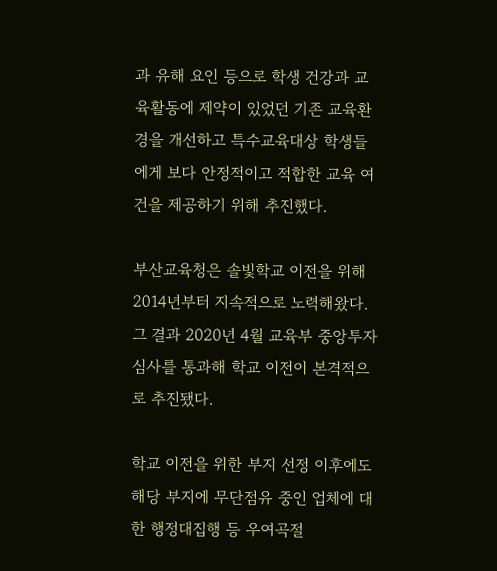과 유해 요인 등으로 학생 건강과 교육활동에 제약이 있었던 기존 교육환경을 개선하고 특수교육대상 학생들에게 보다 안정적이고 적합한 교육 여건을 제공하기 위해 추진했다.

부산교육청은 솔빛학교 이전을 위해 2014년부터 지속적으로 노력해왔다. 그 결과 2020년 4월 교육부 중앙투자심사를 통과해 학교 이전이 본격적으로 추진됐다.

학교 이전을 위한 부지 선정 이후에도 해당 부지에 무단점유 중인 업체에 대한 행정대집행 등 우여곡절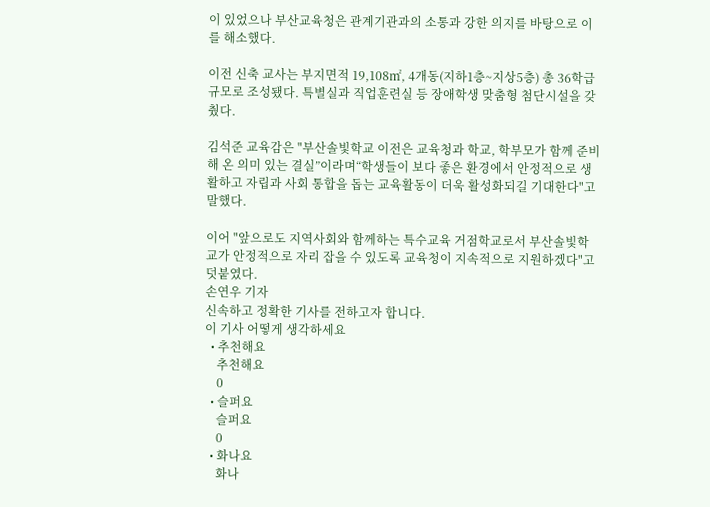이 있었으나 부산교육청은 관계기관과의 소통과 강한 의지를 바탕으로 이를 해소했다.

이전 신축 교사는 부지면적 19,108㎡, 4개동(지하1층~지상5층) 총 36학급 규모로 조성됐다. 특별실과 직업훈련실 등 장애학생 맞춤형 첨단시설을 갖췄다.

김석준 교육감은 "부산솔빛학교 이전은 교육청과 학교, 학부모가 함께 준비해 온 의미 있는 결실”이라며“학생들이 보다 좋은 환경에서 안정적으로 생활하고 자립과 사회 통합을 돕는 교육활동이 더욱 활성화되길 기대한다"고 말했다.

이어 "앞으로도 지역사회와 함께하는 특수교육 거점학교로서 부산솔빛학교가 안정적으로 자리 잡을 수 있도록 교육청이 지속적으로 지원하겠다"고 덧붙였다.
손연우 기자
신속하고 정확한 기사를 전하고자 합니다.
이 기사 어떻게 생각하세요
  • 추천해요
    추천해요
    0
  • 슬퍼요
    슬퍼요
    0
  • 화나요
    화나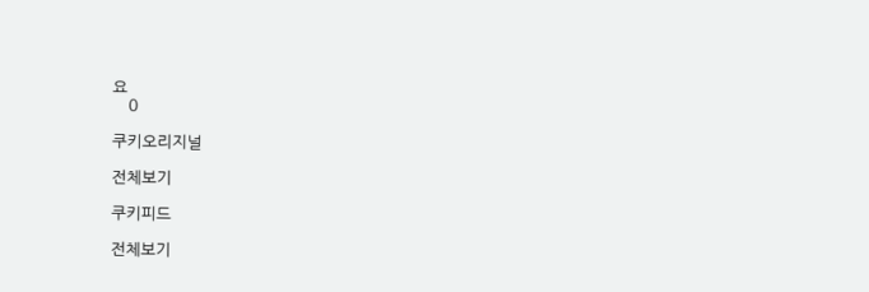요
    0

쿠키오리지널

전체보기

쿠키피드

전체보기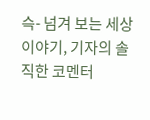슥- 넘겨 보는 세상 이야기, 기자의 솔직한 코멘터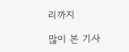리까지

많이 본 기사